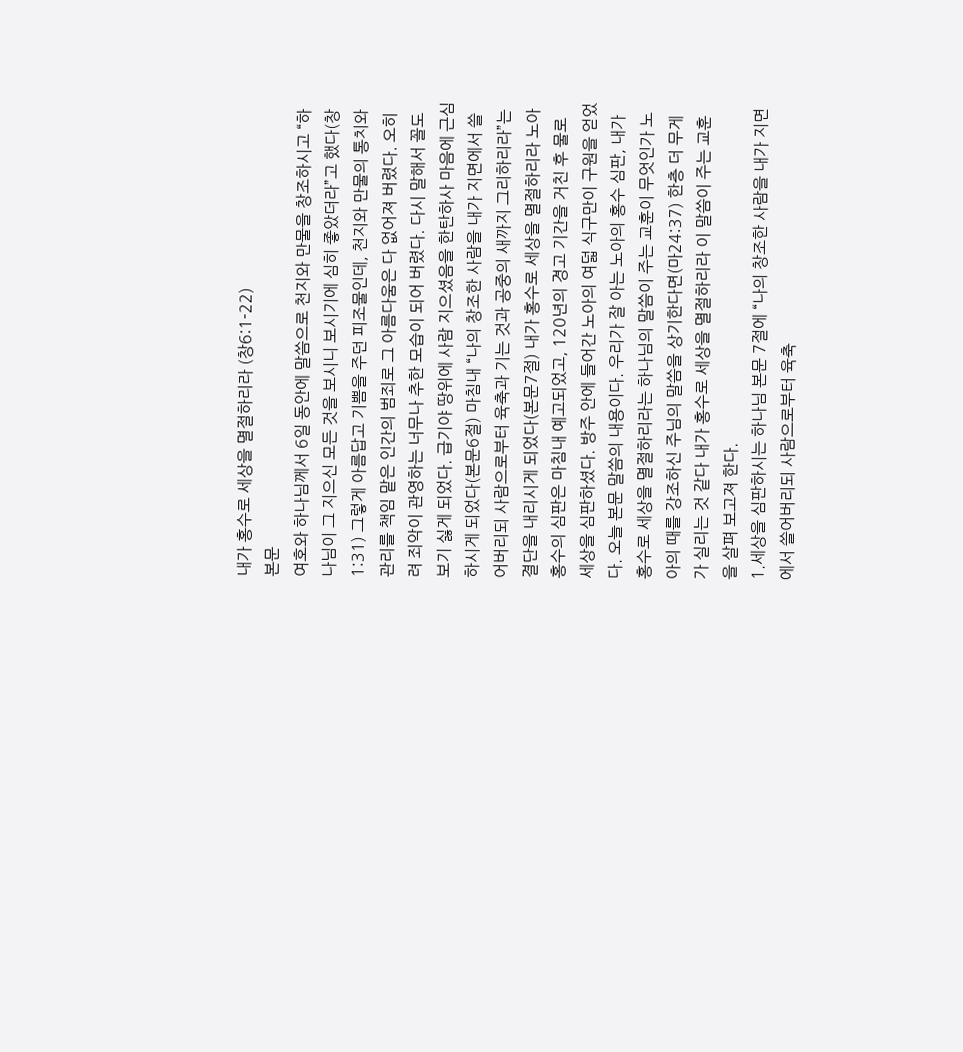내가 홍수로 세상을 멸절하리라 (창6:1-22)
본문
여호와 하나님께서 6일 동안에 말씀으로 천지와 만물을 창조하시고 “하나님이 그 지으신 모든 것을 보시니 보시기에 심히 좋았더라”고 했다(창1:31) 그렇게 아름답고 기쁨을 주던 피조물인데, 천지와 만물의 통치와 관리를 책임 맡은 인간의 범죄로 그 아름다움은 다 없어져 버렸다. 오히려 죄악이 관영하는 너무나 추한 모습이 되어 버렸다. 다시 말해서 꼴도 보기 싫게 되었다. 급기야 땅위에 사람 지으셨음을 한탄하사 마음에 근심하시게 되었다(본문6절) 마침내 “나의 창조한 사람을 내가 지면에서 쓸어버리되 사람으로부터 육축과 기는 것과 공중의 새까지 그리하리라”는 결단을 내리시게 되었다(본문7절) 내가 홍수로 세상을 멸절하리라 노아 홍수의 심판은 마침내 예고되었고, 120년의 경고 기간을 거친 후 물로 세상을 심판하셨다. 방주 안에 들어간 노아의 여덟 식구만이 구원을 얻었다. 오늘 본문 말씀의 내용이다. 우리가 잘 아는 노아의 홍수 심판, 내가 홍수로 세상을 멸절하리라는 하나님의 말씀이 주는 교훈이 무엇인가 노아의 때를 강조하신 주님의 말씀을 상기한다면(마24:37) 한층 더 무게가 실리는 것 같다 내가 홍수로 세상을 멸절하리라 이 말씀이 주는 교훈을 살펴 보고져 한다.
1.세상을 심판하시는 하나님 본문 7절에 “나의 창조한 사람을 내가 지면에서 쓸어버리되 사람으로부터 육축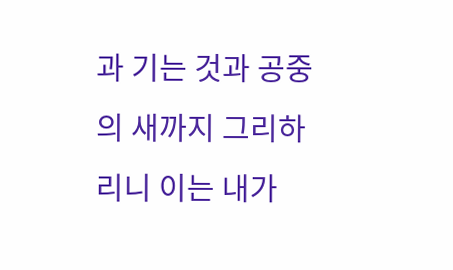과 기는 것과 공중의 새까지 그리하리니 이는 내가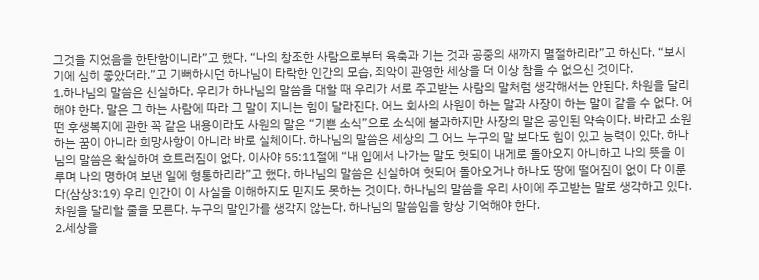그것을 지었음을 한탄함이니라”고 했다. “나의 창조한 사람으로부터 육축과 기는 것과 공중의 새까지 멸절하리라”고 하신다. “보시기에 심히 좋았더라.”고 기뻐하시던 하나님이 타락한 인간의 모습, 죄악이 관영한 세상을 더 이상 참을 수 없으신 것이다.
1.하나님의 말씀은 신실하다. 우리가 하나님의 말씀을 대할 때 우리가 서로 주고받는 사람의 말처럼 생각해서는 안된다. 차원을 달리해야 한다. 말은 그 하는 사람에 따라 그 말이 지니는 힘이 달라진다. 어느 회사의 사원이 하는 말과 사장이 하는 말이 같을 수 없다. 어떤 후생복지에 관한 꼭 같은 내용이라도 사원의 말은 “기쁜 소식”으로 소식에 불과하지만 사장의 말은 공인된 약속이다. 바라고 소원하는 꿈이 아니라 희망사항이 아니라 바로 실체이다. 하나님의 말씀은 세상의 그 어느 누구의 말 보다도 힘이 있고 능력이 있다. 하나님의 말씀은 확실하여 흐트러짐이 없다. 이사야 55:11절에 “내 입에서 나가는 말도 헛되이 내게로 돌아오지 아니하고 나의 뜻을 이루며 나의 명하여 보낸 일에 형통하리라”고 했다. 하나님의 말씀은 신실하여 헛되어 돌아오거나 하나도 땅에 떨어짐이 없이 다 이룬다(삼상3:19) 우리 인간이 이 사실을 이해하지도 믿지도 못하는 것이다. 하나님의 말씀을 우리 사이에 주고받는 말로 생각하고 있다. 차원을 달리할 줄을 모른다. 누구의 말인가를 생각지 않는다. 하나님의 말씀임을 항상 기억해야 한다.
2.세상을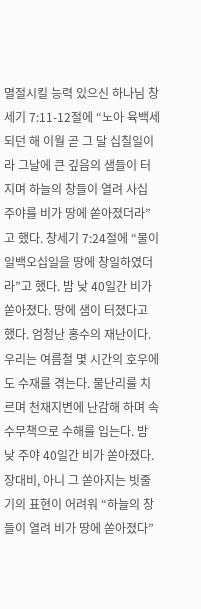멸절시킬 능력 있으신 하나님 창세기 7:11-12절에 “노아 육백세 되던 해 이월 곧 그 달 십칠일이라 그날에 큰 깊음의 샘들이 터지며 하늘의 창들이 열려 사십 주야를 비가 땅에 쏟아졌더라”고 했다. 창세기 7:24절에 “물이 일백오십일을 땅에 창일하였더라”고 했다. 밤 낮 40일간 비가 쏟아졌다. 땅에 샘이 터졌다고 했다. 엄청난 홍수의 재난이다. 우리는 여름철 몇 시간의 호우에도 수재를 겪는다. 물난리를 치르며 천재지변에 난감해 하며 속수무책으로 수해를 입는다. 밤 낮 주야 40일간 비가 쏟아졌다. 장대비, 아니 그 쏟아지는 빗줄기의 표현이 어려워 “하늘의 창들이 열려 비가 땅에 쏟아졌다”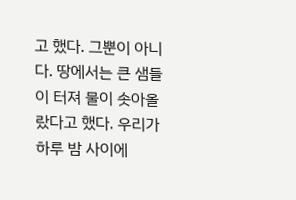고 했다. 그뿐이 아니다. 땅에서는 큰 샘들이 터져 물이 솟아올랐다고 했다. 우리가 하루 밤 사이에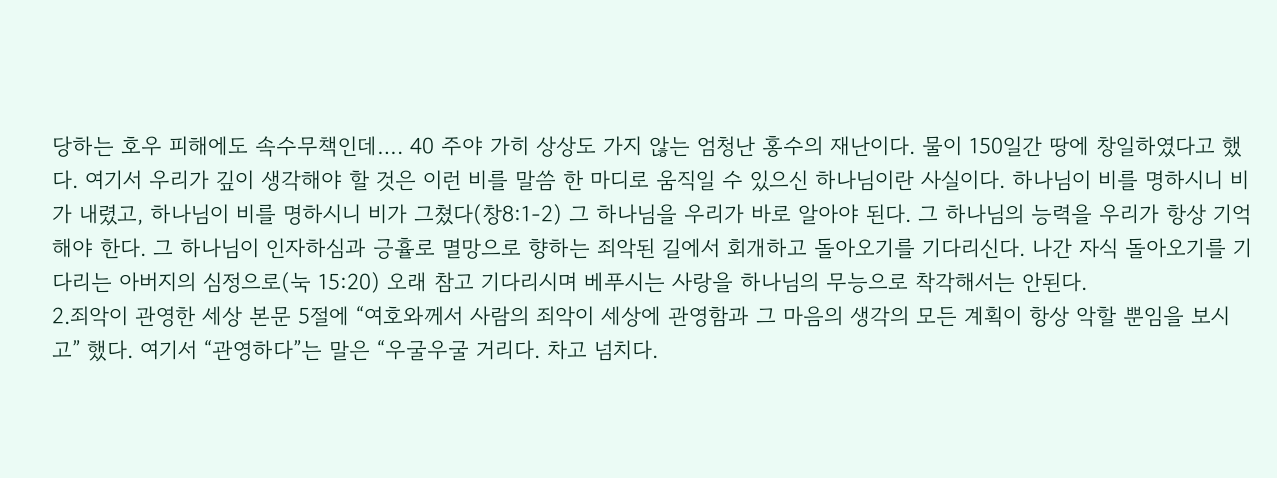당하는 호우 피해에도 속수무책인데…. 40 주야 가히 상상도 가지 않는 엄청난 홍수의 재난이다. 물이 150일간 땅에 창일하였다고 했다. 여기서 우리가 깊이 생각해야 할 것은 이런 비를 말씀 한 마디로 움직일 수 있으신 하나님이란 사실이다. 하나님이 비를 명하시니 비가 내렸고, 하나님이 비를 명하시니 비가 그쳤다(창8:1-2) 그 하나님을 우리가 바로 알아야 된다. 그 하나님의 능력을 우리가 항상 기억해야 한다. 그 하나님이 인자하심과 긍휼로 멸망으로 향하는 죄악된 길에서 회개하고 돌아오기를 기다리신다. 나간 자식 돌아오기를 기다리는 아버지의 심정으로(눅 15:20) 오래 참고 기다리시며 베푸시는 사랑을 하나님의 무능으로 착각해서는 안된다.
2.죄악이 관영한 세상 본문 5절에 “여호와께서 사람의 죄악이 세상에 관영함과 그 마음의 생각의 모든 계획이 항상 악할 뿐임을 보시고” 했다. 여기서 “관영하다”는 말은 “우굴우굴 거리다. 차고 넘치다.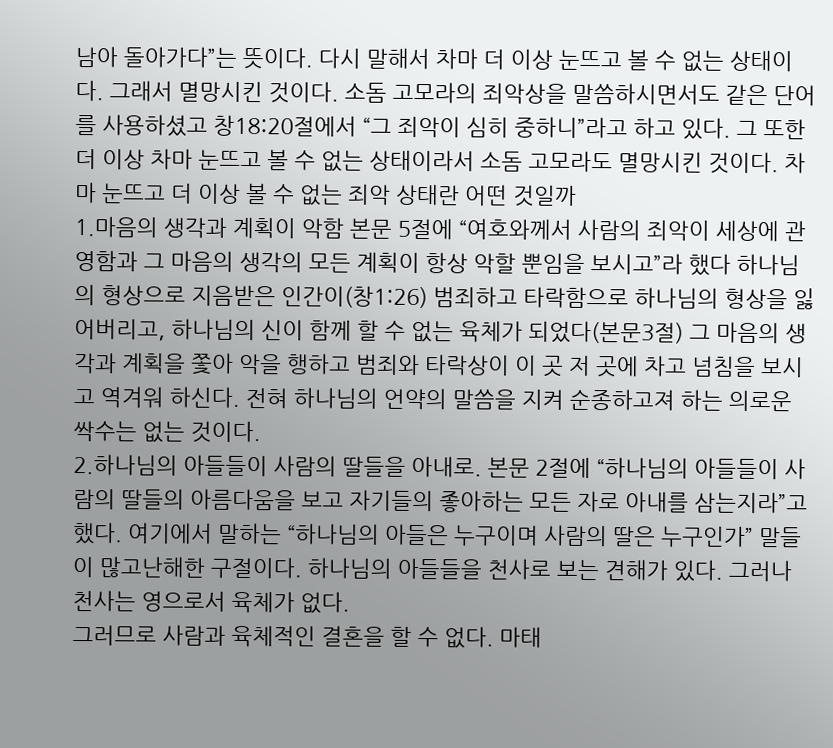남아 돌아가다”는 뜻이다. 다시 말해서 차마 더 이상 눈뜨고 볼 수 없는 상태이다. 그래서 멸망시킨 것이다. 소돔 고모라의 죄악상을 말씀하시면서도 같은 단어를 사용하셨고 창18:20절에서 “그 죄악이 심히 중하니”라고 하고 있다. 그 또한 더 이상 차마 눈뜨고 볼 수 없는 상태이라서 소돔 고모라도 멸망시킨 것이다. 차마 눈뜨고 더 이상 볼 수 없는 죄악 상태란 어떤 것일까
1.마음의 생각과 계획이 악함 본문 5절에 “여호와께서 사람의 죄악이 세상에 관영함과 그 마음의 생각의 모든 계획이 항상 악할 뿐임을 보시고”라 했다 하나님의 형상으로 지음받은 인간이(창1:26) 범죄하고 타락함으로 하나님의 형상을 잃어버리고, 하나님의 신이 함께 할 수 없는 육체가 되었다(본문3절) 그 마음의 생각과 계획을 쫓아 악을 행하고 범죄와 타락상이 이 곳 저 곳에 차고 넘침을 보시고 역겨워 하신다. 전혀 하나님의 언약의 말씀을 지켜 순종하고져 하는 의로운 싹수는 없는 것이다.
2.하나님의 아들들이 사람의 딸들을 아내로. 본문 2절에 “하나님의 아들들이 사람의 딸들의 아름다움을 보고 자기들의 좋아하는 모든 자로 아내를 삼는지라”고 했다. 여기에서 말하는 “하나님의 아들은 누구이며 사람의 딸은 누구인가” 말들이 많고난해한 구절이다. 하나님의 아들들을 천사로 보는 견해가 있다. 그러나 천사는 영으로서 육체가 없다.
그러므로 사람과 육체적인 결혼을 할 수 없다. 마태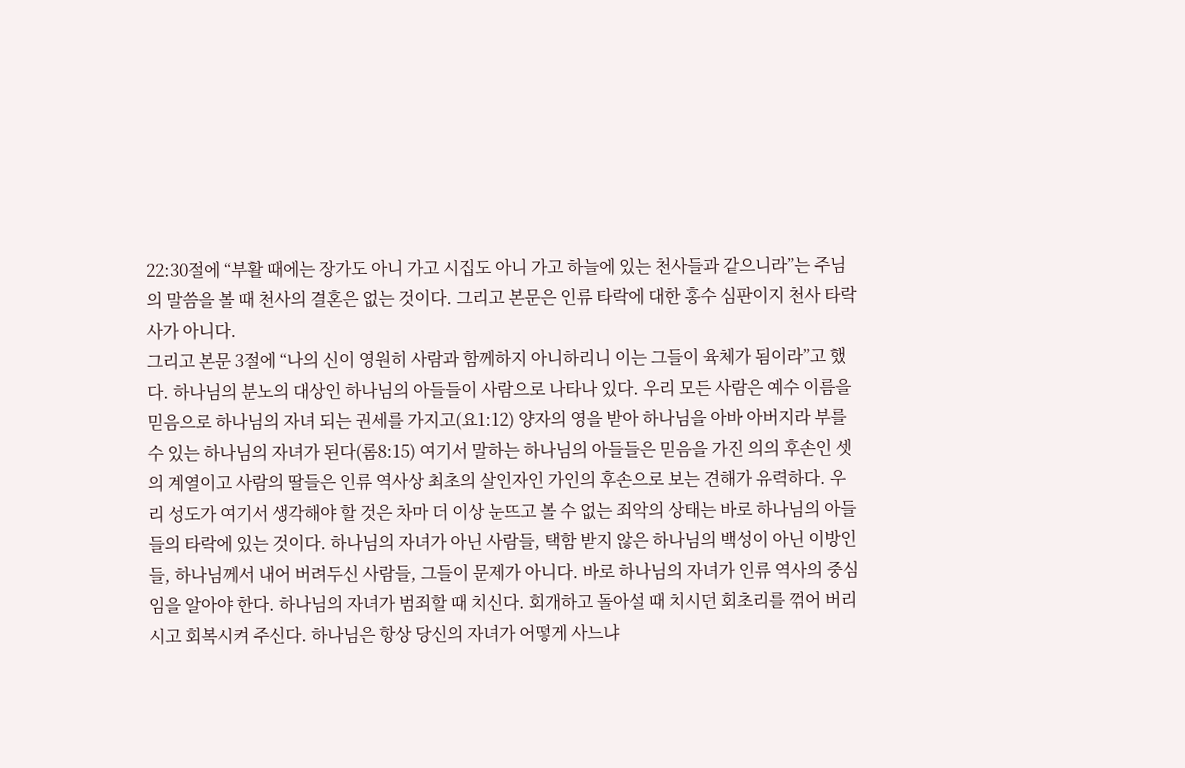22:30절에 “부활 때에는 장가도 아니 가고 시집도 아니 가고 하늘에 있는 천사들과 같으니라”는 주님의 말씀을 볼 때 천사의 결혼은 없는 것이다. 그리고 본문은 인류 타락에 대한 홍수 심판이지 천사 타락사가 아니다.
그리고 본문 3절에 “나의 신이 영원히 사람과 함께하지 아니하리니 이는 그들이 육체가 됨이라”고 했다. 하나님의 분노의 대상인 하나님의 아들들이 사람으로 나타나 있다. 우리 모든 사람은 예수 이름을 믿음으로 하나님의 자녀 되는 권세를 가지고(요1:12) 양자의 영을 받아 하나님을 아바 아버지라 부를 수 있는 하나님의 자녀가 된다(롬8:15) 여기서 말하는 하나님의 아들들은 믿음을 가진 의의 후손인 셋의 계열이고 사람의 딸들은 인류 역사상 최초의 살인자인 가인의 후손으로 보는 견해가 유력하다. 우리 성도가 여기서 생각해야 할 것은 차마 더 이상 눈뜨고 볼 수 없는 죄악의 상태는 바로 하나님의 아들들의 타락에 있는 것이다. 하나님의 자녀가 아닌 사람들, 택함 받지 않은 하나님의 백성이 아닌 이방인들, 하나님께서 내어 버려두신 사람들, 그들이 문제가 아니다. 바로 하나님의 자녀가 인류 역사의 중심임을 알아야 한다. 하나님의 자녀가 범죄할 때 치신다. 회개하고 돌아설 때 치시던 회초리를 꺾어 버리시고 회복시켜 주신다. 하나님은 항상 당신의 자녀가 어떻게 사느냐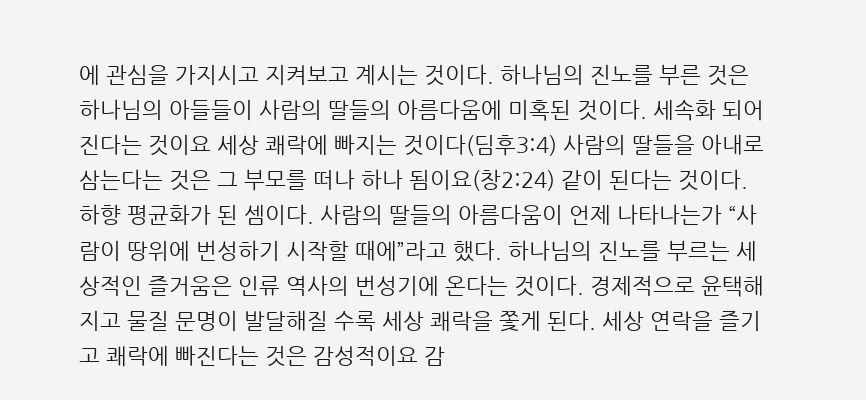에 관심을 가지시고 지켜보고 계시는 것이다. 하나님의 진노를 부른 것은 하나님의 아들들이 사람의 딸들의 아름다움에 미혹된 것이다. 세속화 되어진다는 것이요 세상 쾌락에 빠지는 것이다(딤후3:4) 사람의 딸들을 아내로 삼는다는 것은 그 부모를 떠나 하나 됨이요(창2:24) 같이 된다는 것이다. 하향 평균화가 된 셈이다. 사람의 딸들의 아름다움이 언제 나타나는가 “사람이 땅위에 번성하기 시작할 때에”라고 했다. 하나님의 진노를 부르는 세상적인 즐거움은 인류 역사의 번성기에 온다는 것이다. 경제적으로 윤택해지고 물질 문명이 발달해질 수록 세상 쾌락을 쫓게 된다. 세상 연락을 즐기고 쾌락에 빠진다는 것은 감성적이요 감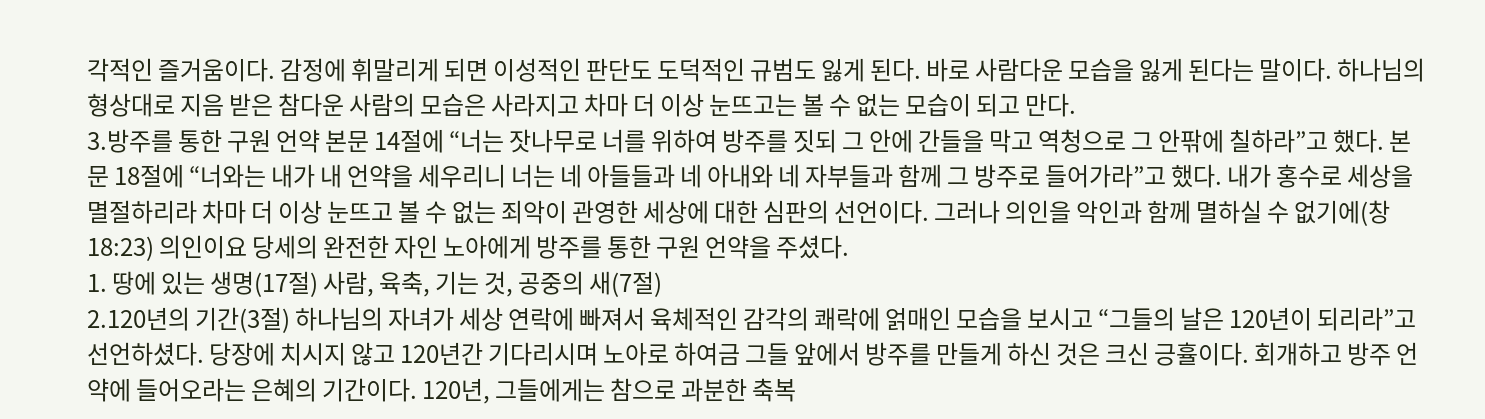각적인 즐거움이다. 감정에 휘말리게 되면 이성적인 판단도 도덕적인 규범도 잃게 된다. 바로 사람다운 모습을 잃게 된다는 말이다. 하나님의 형상대로 지음 받은 참다운 사람의 모습은 사라지고 차마 더 이상 눈뜨고는 볼 수 없는 모습이 되고 만다.
3.방주를 통한 구원 언약 본문 14절에 “너는 잣나무로 너를 위하여 방주를 짓되 그 안에 간들을 막고 역청으로 그 안팎에 칠하라”고 했다. 본문 18절에 “너와는 내가 내 언약을 세우리니 너는 네 아들들과 네 아내와 네 자부들과 함께 그 방주로 들어가라”고 했다. 내가 홍수로 세상을 멸절하리라 차마 더 이상 눈뜨고 볼 수 없는 죄악이 관영한 세상에 대한 심판의 선언이다. 그러나 의인을 악인과 함께 멸하실 수 없기에(창18:23) 의인이요 당세의 완전한 자인 노아에게 방주를 통한 구원 언약을 주셨다.
1. 땅에 있는 생명(17절) 사람, 육축, 기는 것, 공중의 새(7절)
2.120년의 기간(3절) 하나님의 자녀가 세상 연락에 빠져서 육체적인 감각의 쾌락에 얽매인 모습을 보시고 “그들의 날은 120년이 되리라”고 선언하셨다. 당장에 치시지 않고 120년간 기다리시며 노아로 하여금 그들 앞에서 방주를 만들게 하신 것은 크신 긍휼이다. 회개하고 방주 언약에 들어오라는 은혜의 기간이다. 120년, 그들에게는 참으로 과분한 축복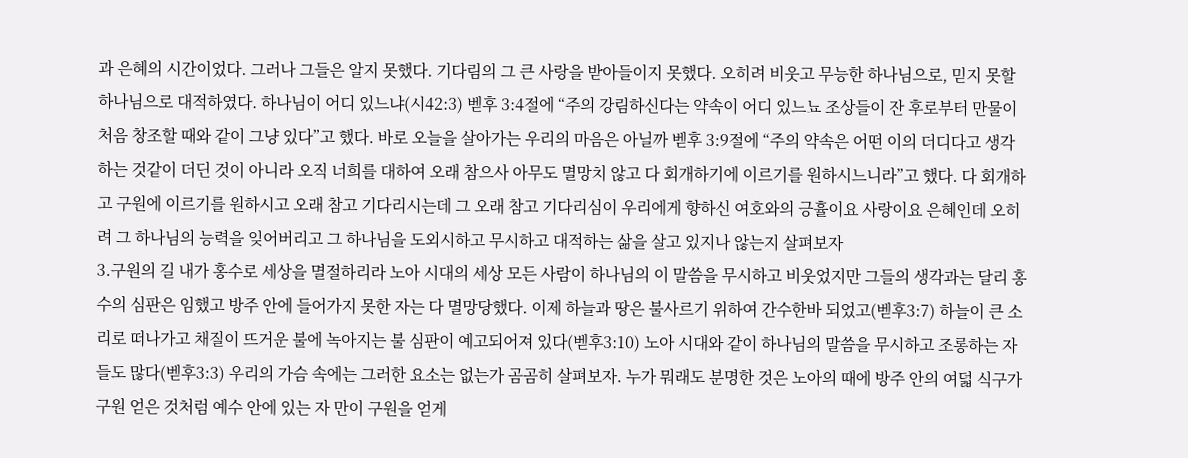과 은혜의 시간이었다. 그러나 그들은 알지 못했다. 기다림의 그 큰 사랑을 받아들이지 못했다. 오히려 비웃고 무능한 하나님으로, 믿지 못할 하나님으로 대적하였다. 하나님이 어디 있느냐(시42:3) 벧후 3:4절에 “주의 강림하신다는 약속이 어디 있느뇨 조상들이 잔 후로부터 만물이 처음 창조할 때와 같이 그냥 있다”고 했다. 바로 오늘을 살아가는 우리의 마음은 아닐까 벧후 3:9절에 “주의 약속은 어떤 이의 더디다고 생각하는 것같이 더딘 것이 아니라 오직 너희를 대하여 오래 참으사 아무도 멸망치 않고 다 회개하기에 이르기를 원하시느니라”고 했다. 다 회개하고 구원에 이르기를 원하시고 오래 참고 기다리시는데 그 오래 참고 기다리심이 우리에게 향하신 여호와의 긍휼이요 사랑이요 은혜인데 오히려 그 하나님의 능력을 잊어버리고 그 하나님을 도외시하고 무시하고 대적하는 삶을 살고 있지나 않는지 살펴보자
3.구원의 길 내가 홍수로 세상을 멸절하리라 노아 시대의 세상 모든 사람이 하나님의 이 말씀을 무시하고 비웃었지만 그들의 생각과는 달리 홍수의 심판은 임했고 방주 안에 들어가지 못한 자는 다 멸망당했다. 이제 하늘과 땅은 불사르기 위하여 간수한바 되었고(벧후3:7) 하늘이 큰 소리로 떠나가고 채질이 뜨거운 불에 녹아지는 불 심판이 예고되어져 있다(벧후3:10) 노아 시대와 같이 하나님의 말씀을 무시하고 조롱하는 자들도 많다(벧후3:3) 우리의 가슴 속에는 그러한 요소는 없는가 곰곰히 살펴보자. 누가 뭐래도 분명한 것은 노아의 때에 방주 안의 여덟 식구가 구원 얻은 것처럼 예수 안에 있는 자 만이 구원을 얻게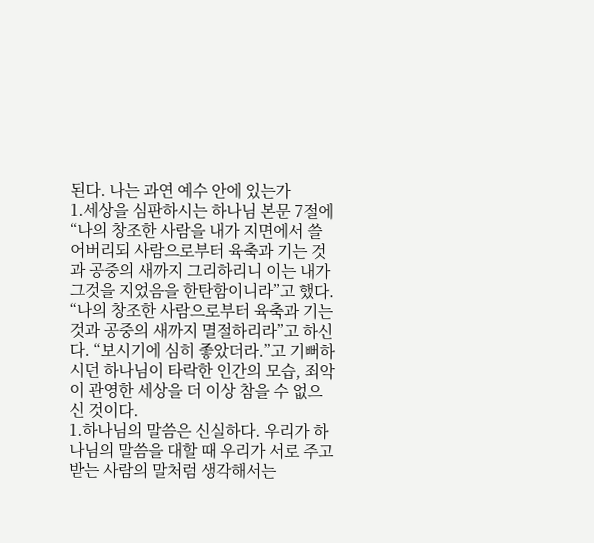된다. 나는 과연 예수 안에 있는가
1.세상을 심판하시는 하나님 본문 7절에 “나의 창조한 사람을 내가 지면에서 쓸어버리되 사람으로부터 육축과 기는 것과 공중의 새까지 그리하리니 이는 내가 그것을 지었음을 한탄함이니라”고 했다. “나의 창조한 사람으로부터 육축과 기는 것과 공중의 새까지 멸절하리라”고 하신다. “보시기에 심히 좋았더라.”고 기뻐하시던 하나님이 타락한 인간의 모습, 죄악이 관영한 세상을 더 이상 참을 수 없으신 것이다.
1.하나님의 말씀은 신실하다. 우리가 하나님의 말씀을 대할 때 우리가 서로 주고받는 사람의 말처럼 생각해서는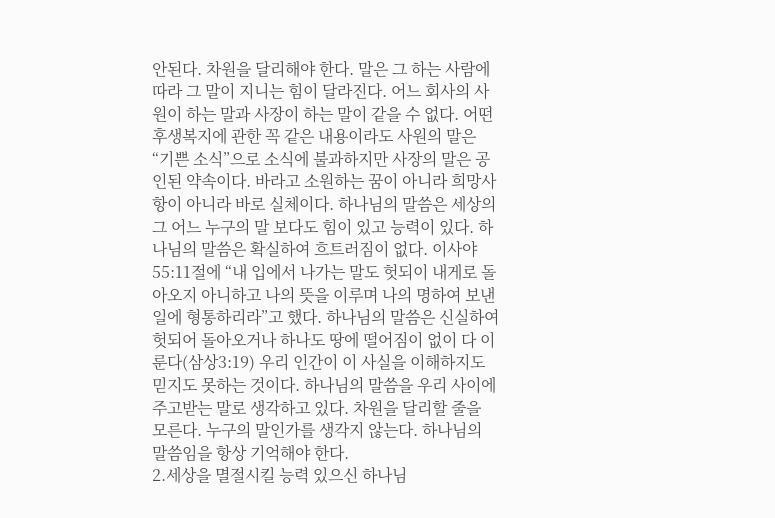안된다. 차원을 달리해야 한다. 말은 그 하는 사람에 따라 그 말이 지니는 힘이 달라진다. 어느 회사의 사원이 하는 말과 사장이 하는 말이 같을 수 없다. 어떤 후생복지에 관한 꼭 같은 내용이라도 사원의 말은 “기쁜 소식”으로 소식에 불과하지만 사장의 말은 공인된 약속이다. 바라고 소원하는 꿈이 아니라 희망사항이 아니라 바로 실체이다. 하나님의 말씀은 세상의 그 어느 누구의 말 보다도 힘이 있고 능력이 있다. 하나님의 말씀은 확실하여 흐트러짐이 없다. 이사야 55:11절에 “내 입에서 나가는 말도 헛되이 내게로 돌아오지 아니하고 나의 뜻을 이루며 나의 명하여 보낸 일에 형통하리라”고 했다. 하나님의 말씀은 신실하여 헛되어 돌아오거나 하나도 땅에 떨어짐이 없이 다 이룬다(삼상3:19) 우리 인간이 이 사실을 이해하지도 믿지도 못하는 것이다. 하나님의 말씀을 우리 사이에 주고받는 말로 생각하고 있다. 차원을 달리할 줄을 모른다. 누구의 말인가를 생각지 않는다. 하나님의 말씀임을 항상 기억해야 한다.
2.세상을 멸절시킬 능력 있으신 하나님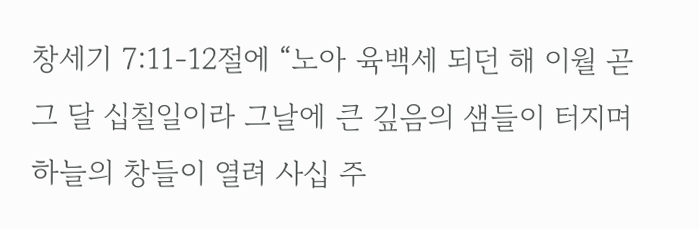창세기 7:11-12절에 “노아 육백세 되던 해 이월 곧 그 달 십칠일이라 그날에 큰 깊음의 샘들이 터지며 하늘의 창들이 열려 사십 주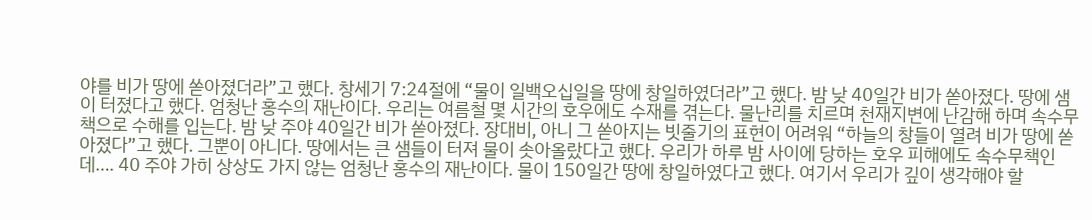야를 비가 땅에 쏟아졌더라”고 했다. 창세기 7:24절에 “물이 일백오십일을 땅에 창일하였더라”고 했다. 밤 낮 40일간 비가 쏟아졌다. 땅에 샘이 터졌다고 했다. 엄청난 홍수의 재난이다. 우리는 여름철 몇 시간의 호우에도 수재를 겪는다. 물난리를 치르며 천재지변에 난감해 하며 속수무책으로 수해를 입는다. 밤 낮 주야 40일간 비가 쏟아졌다. 장대비, 아니 그 쏟아지는 빗줄기의 표현이 어려워 “하늘의 창들이 열려 비가 땅에 쏟아졌다”고 했다. 그뿐이 아니다. 땅에서는 큰 샘들이 터져 물이 솟아올랐다고 했다. 우리가 하루 밤 사이에 당하는 호우 피해에도 속수무책인데…. 40 주야 가히 상상도 가지 않는 엄청난 홍수의 재난이다. 물이 150일간 땅에 창일하였다고 했다. 여기서 우리가 깊이 생각해야 할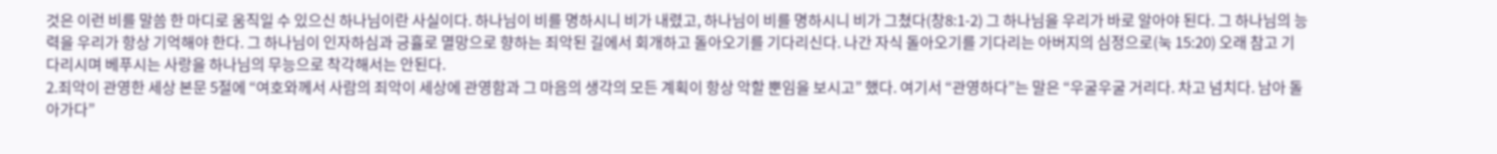것은 이런 비를 말씀 한 마디로 움직일 수 있으신 하나님이란 사실이다. 하나님이 비를 명하시니 비가 내렸고, 하나님이 비를 명하시니 비가 그쳤다(창8:1-2) 그 하나님을 우리가 바로 알아야 된다. 그 하나님의 능력을 우리가 항상 기억해야 한다. 그 하나님이 인자하심과 긍휼로 멸망으로 향하는 죄악된 길에서 회개하고 돌아오기를 기다리신다. 나간 자식 돌아오기를 기다리는 아버지의 심정으로(눅 15:20) 오래 참고 기다리시며 베푸시는 사랑을 하나님의 무능으로 착각해서는 안된다.
2.죄악이 관영한 세상 본문 5절에 “여호와께서 사람의 죄악이 세상에 관영함과 그 마음의 생각의 모든 계획이 항상 악할 뿐임을 보시고” 했다. 여기서 “관영하다”는 말은 “우굴우굴 거리다. 차고 넘치다. 남아 돌아가다”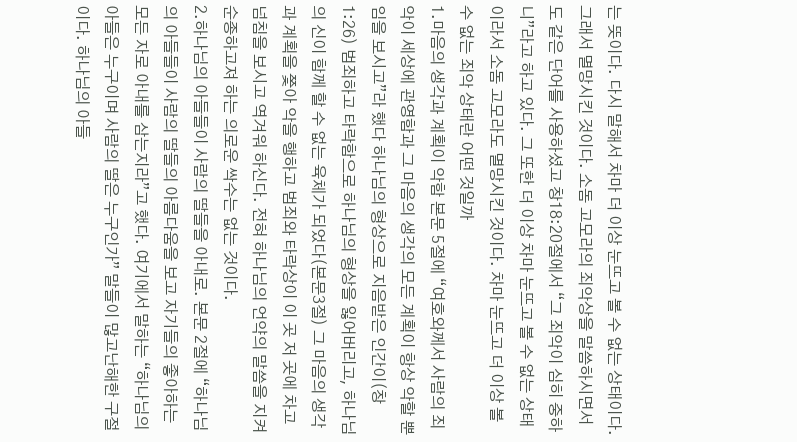는 뜻이다. 다시 말해서 차마 더 이상 눈뜨고 볼 수 없는 상태이다. 그래서 멸망시킨 것이다. 소돔 고모라의 죄악상을 말씀하시면서도 같은 단어를 사용하셨고 창18:20절에서 “그 죄악이 심히 중하니”라고 하고 있다. 그 또한 더 이상 차마 눈뜨고 볼 수 없는 상태이라서 소돔 고모라도 멸망시킨 것이다. 차마 눈뜨고 더 이상 볼 수 없는 죄악 상태란 어떤 것일까
1.마음의 생각과 계획이 악함 본문 5절에 “여호와께서 사람의 죄악이 세상에 관영함과 그 마음의 생각의 모든 계획이 항상 악할 뿐임을 보시고”라 했다 하나님의 형상으로 지음받은 인간이(창1:26) 범죄하고 타락함으로 하나님의 형상을 잃어버리고, 하나님의 신이 함께 할 수 없는 육체가 되었다(본문3절) 그 마음의 생각과 계획을 쫓아 악을 행하고 범죄와 타락상이 이 곳 저 곳에 차고 넘침을 보시고 역겨워 하신다. 전혀 하나님의 언약의 말씀을 지켜 순종하고져 하는 의로운 싹수는 없는 것이다.
2.하나님의 아들들이 사람의 딸들을 아내로. 본문 2절에 “하나님의 아들들이 사람의 딸들의 아름다움을 보고 자기들의 좋아하는 모든 자로 아내를 삼는지라”고 했다. 여기에서 말하는 “하나님의 아들은 누구이며 사람의 딸은 누구인가” 말들이 많고난해한 구절이다. 하나님의 아들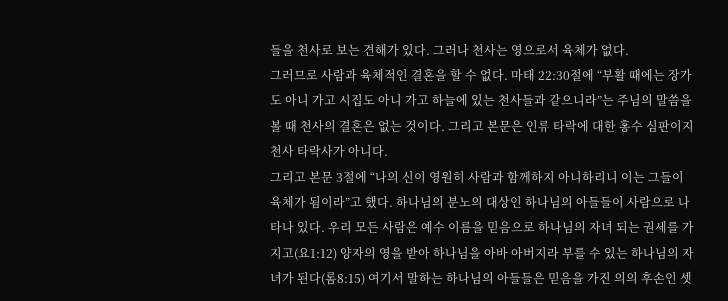들을 천사로 보는 견해가 있다. 그러나 천사는 영으로서 육체가 없다.
그러므로 사람과 육체적인 결혼을 할 수 없다. 마태 22:30절에 “부활 때에는 장가도 아니 가고 시집도 아니 가고 하늘에 있는 천사들과 같으니라”는 주님의 말씀을 볼 때 천사의 결혼은 없는 것이다. 그리고 본문은 인류 타락에 대한 홍수 심판이지 천사 타락사가 아니다.
그리고 본문 3절에 “나의 신이 영원히 사람과 함께하지 아니하리니 이는 그들이 육체가 됨이라”고 했다. 하나님의 분노의 대상인 하나님의 아들들이 사람으로 나타나 있다. 우리 모든 사람은 예수 이름을 믿음으로 하나님의 자녀 되는 권세를 가지고(요1:12) 양자의 영을 받아 하나님을 아바 아버지라 부를 수 있는 하나님의 자녀가 된다(롬8:15) 여기서 말하는 하나님의 아들들은 믿음을 가진 의의 후손인 셋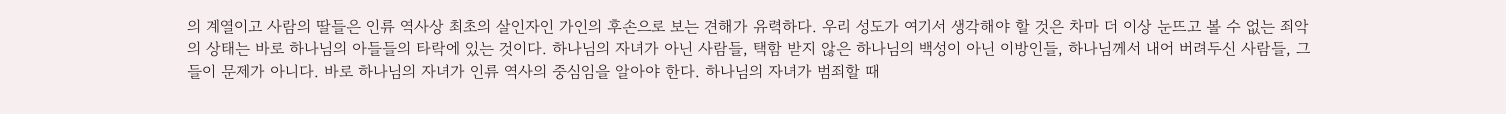의 계열이고 사람의 딸들은 인류 역사상 최초의 살인자인 가인의 후손으로 보는 견해가 유력하다. 우리 성도가 여기서 생각해야 할 것은 차마 더 이상 눈뜨고 볼 수 없는 죄악의 상태는 바로 하나님의 아들들의 타락에 있는 것이다. 하나님의 자녀가 아닌 사람들, 택함 받지 않은 하나님의 백성이 아닌 이방인들, 하나님께서 내어 버려두신 사람들, 그들이 문제가 아니다. 바로 하나님의 자녀가 인류 역사의 중심임을 알아야 한다. 하나님의 자녀가 범죄할 때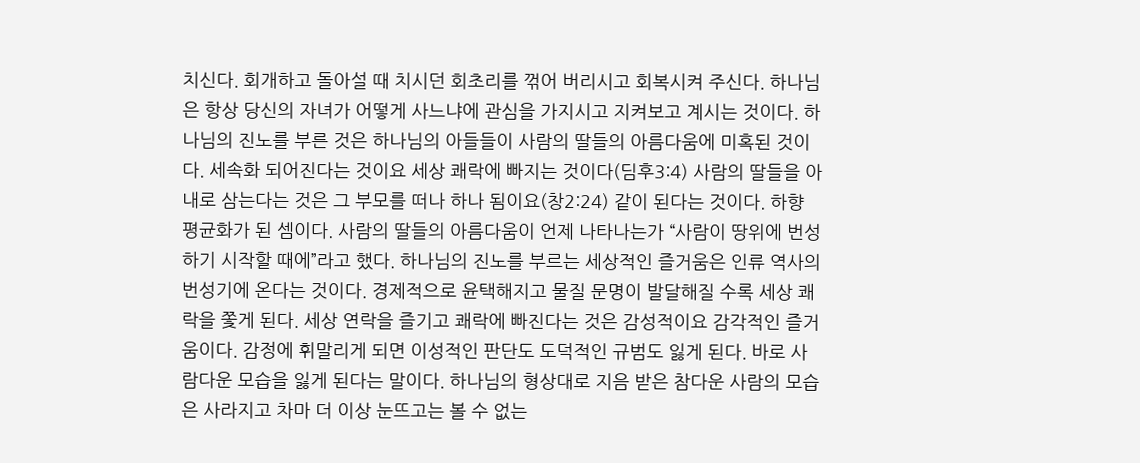치신다. 회개하고 돌아설 때 치시던 회초리를 꺾어 버리시고 회복시켜 주신다. 하나님은 항상 당신의 자녀가 어떻게 사느냐에 관심을 가지시고 지켜보고 계시는 것이다. 하나님의 진노를 부른 것은 하나님의 아들들이 사람의 딸들의 아름다움에 미혹된 것이다. 세속화 되어진다는 것이요 세상 쾌락에 빠지는 것이다(딤후3:4) 사람의 딸들을 아내로 삼는다는 것은 그 부모를 떠나 하나 됨이요(창2:24) 같이 된다는 것이다. 하향 평균화가 된 셈이다. 사람의 딸들의 아름다움이 언제 나타나는가 “사람이 땅위에 번성하기 시작할 때에”라고 했다. 하나님의 진노를 부르는 세상적인 즐거움은 인류 역사의 번성기에 온다는 것이다. 경제적으로 윤택해지고 물질 문명이 발달해질 수록 세상 쾌락을 쫓게 된다. 세상 연락을 즐기고 쾌락에 빠진다는 것은 감성적이요 감각적인 즐거움이다. 감정에 휘말리게 되면 이성적인 판단도 도덕적인 규범도 잃게 된다. 바로 사람다운 모습을 잃게 된다는 말이다. 하나님의 형상대로 지음 받은 참다운 사람의 모습은 사라지고 차마 더 이상 눈뜨고는 볼 수 없는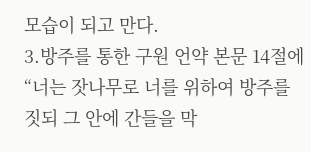모습이 되고 만다.
3.방주를 통한 구원 언약 본문 14절에 “너는 잣나무로 너를 위하여 방주를 짓되 그 안에 간들을 막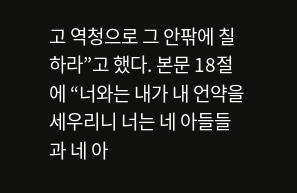고 역청으로 그 안팎에 칠하라”고 했다. 본문 18절에 “너와는 내가 내 언약을 세우리니 너는 네 아들들과 네 아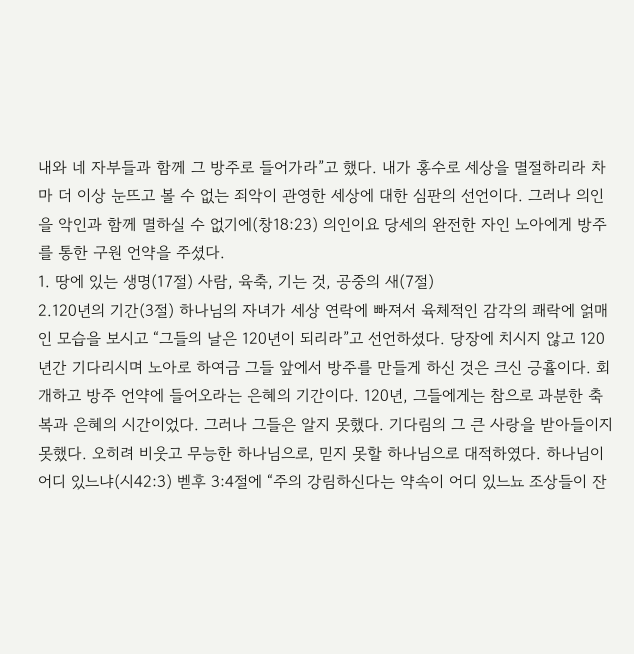내와 네 자부들과 함께 그 방주로 들어가라”고 했다. 내가 홍수로 세상을 멸절하리라 차마 더 이상 눈뜨고 볼 수 없는 죄악이 관영한 세상에 대한 심판의 선언이다. 그러나 의인을 악인과 함께 멸하실 수 없기에(창18:23) 의인이요 당세의 완전한 자인 노아에게 방주를 통한 구원 언약을 주셨다.
1. 땅에 있는 생명(17절) 사람, 육축, 기는 것, 공중의 새(7절)
2.120년의 기간(3절) 하나님의 자녀가 세상 연락에 빠져서 육체적인 감각의 쾌락에 얽매인 모습을 보시고 “그들의 날은 120년이 되리라”고 선언하셨다. 당장에 치시지 않고 120년간 기다리시며 노아로 하여금 그들 앞에서 방주를 만들게 하신 것은 크신 긍휼이다. 회개하고 방주 언약에 들어오라는 은혜의 기간이다. 120년, 그들에게는 참으로 과분한 축복과 은혜의 시간이었다. 그러나 그들은 알지 못했다. 기다림의 그 큰 사랑을 받아들이지 못했다. 오히려 비웃고 무능한 하나님으로, 믿지 못할 하나님으로 대적하였다. 하나님이 어디 있느냐(시42:3) 벧후 3:4절에 “주의 강림하신다는 약속이 어디 있느뇨 조상들이 잔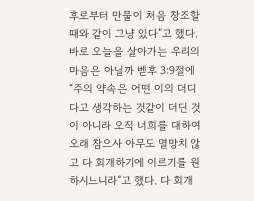후로부터 만물이 처음 창조할 때와 같이 그냥 있다”고 했다. 바로 오늘을 살아가는 우리의 마음은 아닐까 벧후 3:9절에 “주의 약속은 어떤 이의 더디다고 생각하는 것같이 더딘 것이 아니라 오직 너희를 대하여 오래 참으사 아무도 멸망치 않고 다 회개하기에 이르기를 원하시느니라”고 했다. 다 회개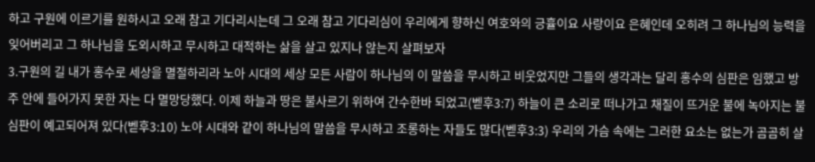하고 구원에 이르기를 원하시고 오래 참고 기다리시는데 그 오래 참고 기다리심이 우리에게 향하신 여호와의 긍휼이요 사랑이요 은혜인데 오히려 그 하나님의 능력을 잊어버리고 그 하나님을 도외시하고 무시하고 대적하는 삶을 살고 있지나 않는지 살펴보자
3.구원의 길 내가 홍수로 세상을 멸절하리라 노아 시대의 세상 모든 사람이 하나님의 이 말씀을 무시하고 비웃었지만 그들의 생각과는 달리 홍수의 심판은 임했고 방주 안에 들어가지 못한 자는 다 멸망당했다. 이제 하늘과 땅은 불사르기 위하여 간수한바 되었고(벧후3:7) 하늘이 큰 소리로 떠나가고 채질이 뜨거운 불에 녹아지는 불 심판이 예고되어져 있다(벧후3:10) 노아 시대와 같이 하나님의 말씀을 무시하고 조롱하는 자들도 많다(벧후3:3) 우리의 가슴 속에는 그러한 요소는 없는가 곰곰히 살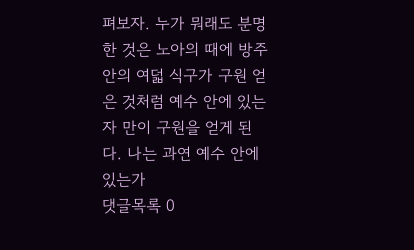펴보자. 누가 뭐래도 분명한 것은 노아의 때에 방주 안의 여덟 식구가 구원 얻은 것처럼 예수 안에 있는 자 만이 구원을 얻게 된다. 나는 과연 예수 안에 있는가
댓글목록 0